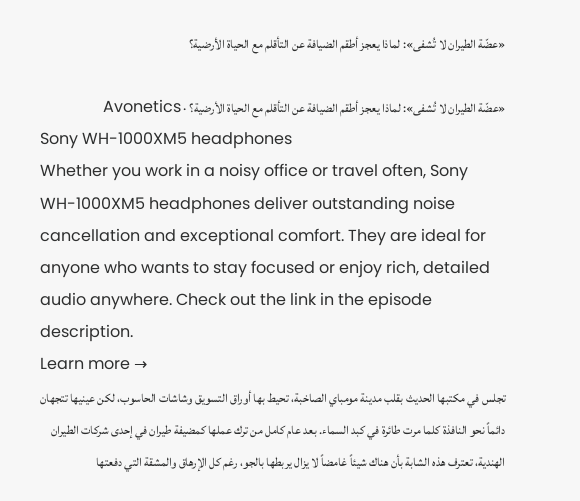«عضّة الطيران لا تُشفى»: لماذا يعجز أطقم الضيافة عن التأقلم مع الحياة الأرضية؟

«عضّة الطيران لا تُشفى»: لماذا يعجز أطقم الضيافة عن التأقلم مع الحياة الأرضية؟ · Avonetics
Sony WH-1000XM5 headphones
Whether you work in a noisy office or travel often, Sony WH-1000XM5 headphones deliver outstanding noise cancellation and exceptional comfort. They are ideal for anyone who wants to stay focused or enjoy rich, detailed audio anywhere. Check out the link in the episode description.
Learn more →
تجلس في مكتبها الحديث بقلب مدينة مومباي الصاخبة، تحيط بها أوراق التسويق وشاشات الحاسوب، لكن عينيها تتجهان دائماً نحو النافذة كلما مرت طائرة في كبد السماء. بعد عام كامل من ترك عملها كمضيفة طيران في إحدى شركات الطيران الهندية، تعترف هذه الشابة بأن هناك شيئاً غامضاً لا يزال يربطها بالجو، رغم كل الإرهاق والمشقة التي دفعتها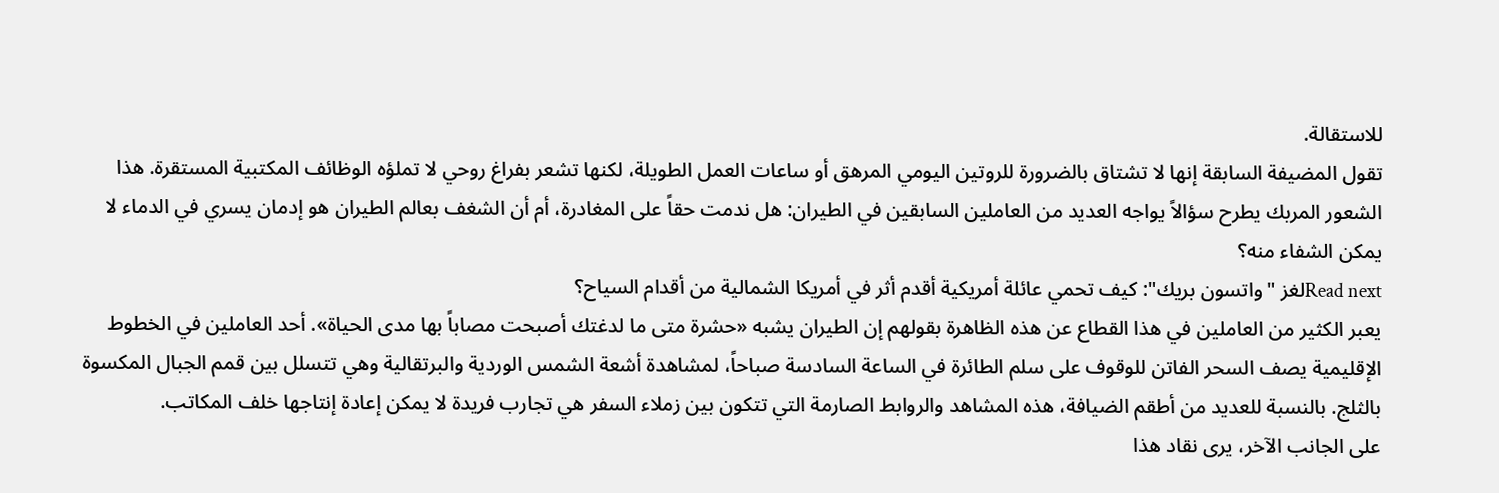للاستقالة.
تقول المضيفة السابقة إنها لا تشتاق بالضرورة للروتين اليومي المرهق أو ساعات العمل الطويلة، لكنها تشعر بفراغ روحي لا تملؤه الوظائف المكتبية المستقرة. هذا الشعور المربك يطرح سؤالاً يواجه العديد من العاملين السابقين في الطيران: هل ندمت حقاً على المغادرة، أم أن الشغف بعالم الطيران هو إدمان يسري في الدماء لا يمكن الشفاء منه؟
Read nextلغز "واتسون بريك": كيف تحمي عائلة أمريكية أقدم أثر في أمريكا الشمالية من أقدام السياح؟
يعبر الكثير من العاملين في هذا القطاع عن هذه الظاهرة بقولهم إن الطيران يشبه «حشرة متى ما لدغتك أصبحت مصاباً بها مدى الحياة». أحد العاملين في الخطوط الإقليمية يصف السحر الفاتن للوقوف على سلم الطائرة في الساعة السادسة صباحاً، لمشاهدة أشعة الشمس الوردية والبرتقالية وهي تتسلل بين قمم الجبال المكسوة بالثلج. بالنسبة للعديد من أطقم الضيافة، هذه المشاهد والروابط الصارمة التي تتكون بين زملاء السفر هي تجارب فريدة لا يمكن إعادة إنتاجها خلف المكاتب.
على الجانب الآخر، يرى نقاد هذا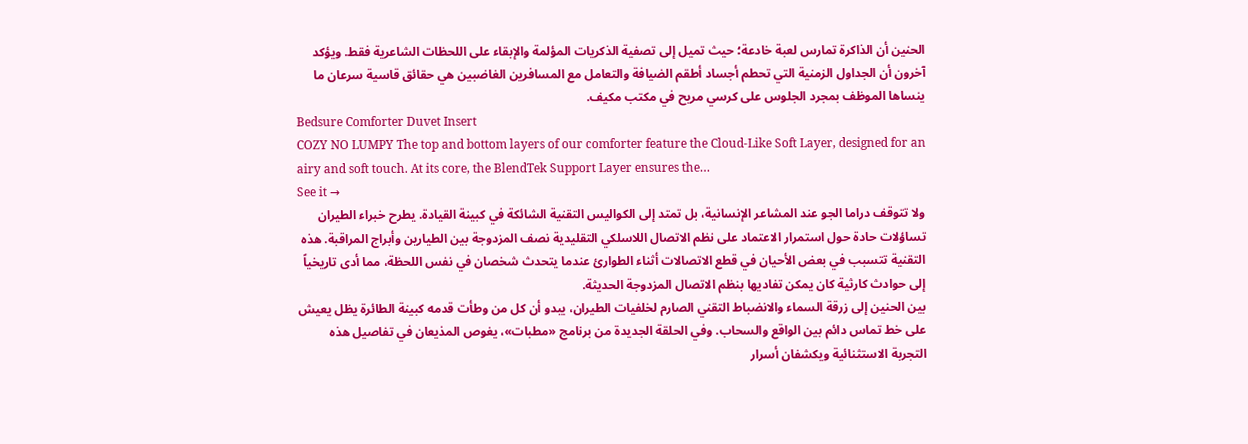الحنين أن الذاكرة تمارس لعبة خادعة؛ حيث تميل إلى تصفية الذكريات المؤلمة والإبقاء على اللحظات الشاعرية فقط. ويؤكد آخرون أن الجداول الزمنية التي تحطم أجساد أطقم الضيافة والتعامل مع المسافرين الغاضبين هي حقائق قاسية سرعان ما ينساها الموظف بمجرد الجلوس على كرسي مريح في مكتب مكيف.
Bedsure Comforter Duvet Insert
COZY NO LUMPY The top and bottom layers of our comforter feature the Cloud-Like Soft Layer, designed for an airy and soft touch. At its core, the BlendTek Support Layer ensures the…
See it →
ولا تتوقف دراما الجو عند المشاعر الإنسانية، بل تمتد إلى الكواليس التقنية الشائكة في كبينة القيادة. يطرح خبراء الطيران تساؤلات حادة حول استمرار الاعتماد على نظم الاتصال اللاسلكي التقليدية نصف المزدوجة بين الطيارين وأبراج المراقبة. هذه التقنية تتسبب في بعض الأحيان في قطع الاتصالات أثناء الطوارئ عندما يتحدث شخصان في نفس اللحظة، مما أدى تاريخياً إلى حوادث كارثية كان يمكن تفاديها بنظم الاتصال المزدوجة الحديثة.
بين الحنين إلى زرقة السماء والانضباط التقني الصارم لخلفيات الطيران، يبدو أن كل من وطأت قدمه كبينة الطائرة يظل يعيش على خط تماس دائم بين الواقع والسحاب. وفي الحلقة الجديدة من برنامج «مطبات»، يغوص المذيعان في تفاصيل هذه التجربة الاستثنائية ويكشفان أسرار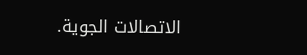الاتصالات الجوية.